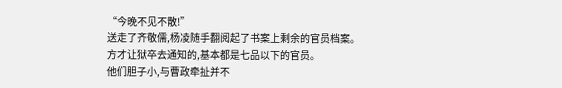“今晚不见不散!”
送走了齐敬儒,杨凌随手翻阅起了书案上剩余的官员档案。
方才让狱卒去通知的,基本都是七品以下的官员。
他们胆子小,与曹政牵扯并不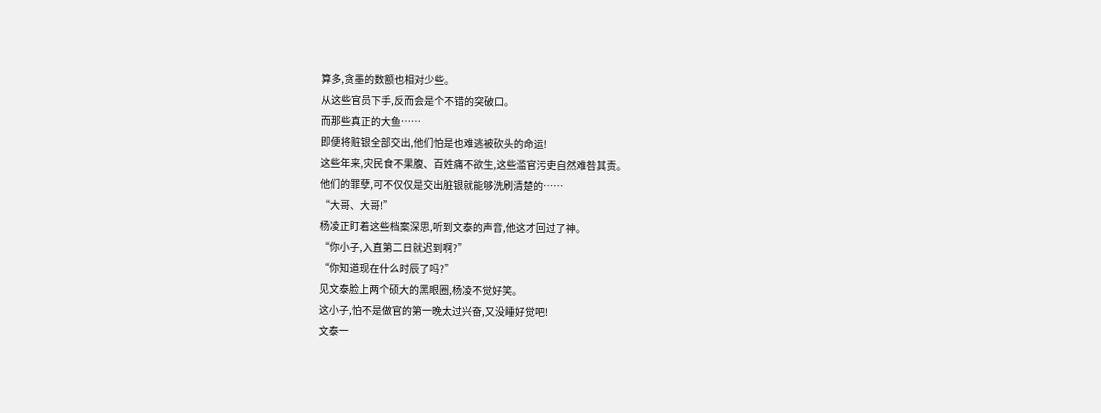算多,贪墨的数额也相对少些。
从这些官员下手,反而会是个不错的突破口。
而那些真正的大鱼……
即便将赃银全部交出,他们怕是也难逃被砍头的命运!
这些年来,灾民食不果腹、百姓痛不欲生,这些滥官污吏自然难咎其责。
他们的罪孽,可不仅仅是交出脏银就能够洗刷清楚的……
“大哥、大哥!”
杨凌正盯着这些档案深思,听到文泰的声音,他这才回过了神。
“你小子,入直第二日就迟到啊?”
“你知道现在什么时辰了吗?”
见文泰脸上两个硕大的黑眼圈,杨凌不觉好笑。
这小子,怕不是做官的第一晚太过兴奋,又没睡好觉吧!
文泰一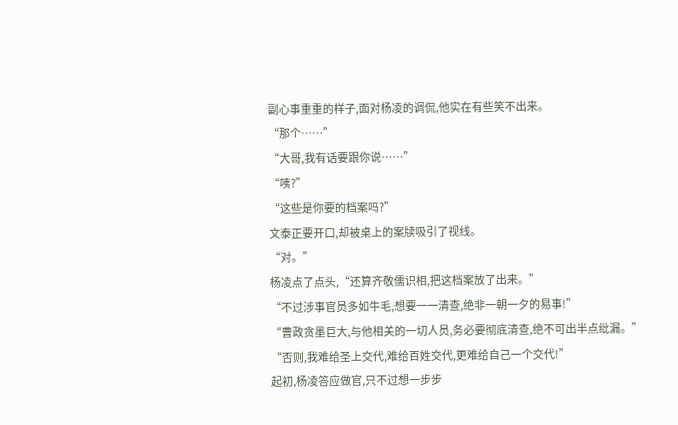副心事重重的样子,面对杨凌的调侃,他实在有些笑不出来。
“那个……”
“大哥,我有话要跟你说……”
“咦?”
“这些是你要的档案吗?”
文泰正要开口,却被桌上的案牍吸引了视线。
“对。”
杨凌点了点头,“还算齐敬儒识相,把这档案放了出来。”
“不过涉事官员多如牛毛,想要一一清查,绝非一朝一夕的易事!”
“曹政贪墨巨大,与他相关的一切人员,务必要彻底清查,绝不可出半点纰漏。”
“否则,我难给圣上交代,难给百姓交代,更难给自己一个交代!”
起初,杨凌答应做官,只不过想一步步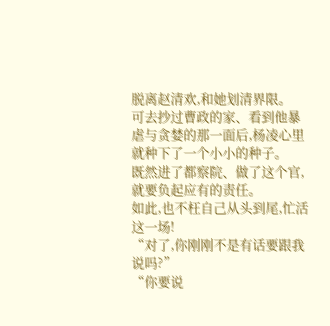脱离赵清欢,和她划清界限。
可去抄过曹政的家、看到他暴虐与贪婪的那一面后,杨凌心里就种下了一个小小的种子。
既然进了都察院、做了这个官,就要负起应有的责任。
如此,也不枉自己从头到尾,忙活这一场!
“对了,你刚刚不是有话要跟我说吗?”
“你要说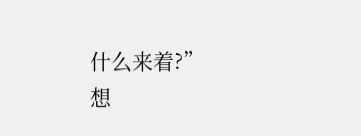什么来着?”
想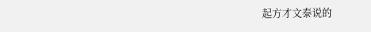起方才文泰说的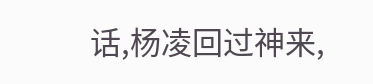话,杨凌回过神来,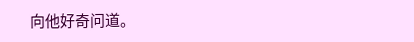向他好奇问道。